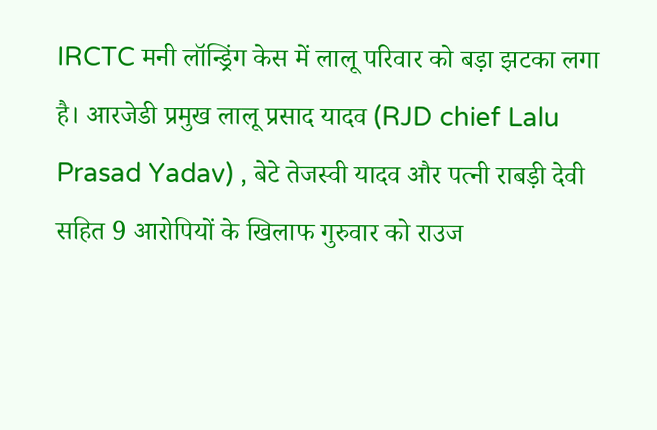IRCTC मनी लॉन्ड्रिंग केस में लालू परिवार को बड़ा झटका लगा है। आरजेडी प्रमुख लालू प्रसाद यादव (RJD chief Lalu Prasad Yadav) , बेटे तेजस्वी यादव और पत्नी राबड़ी देवी सहित 9 आरोपियों के खिलाफ गुरुवार को राउज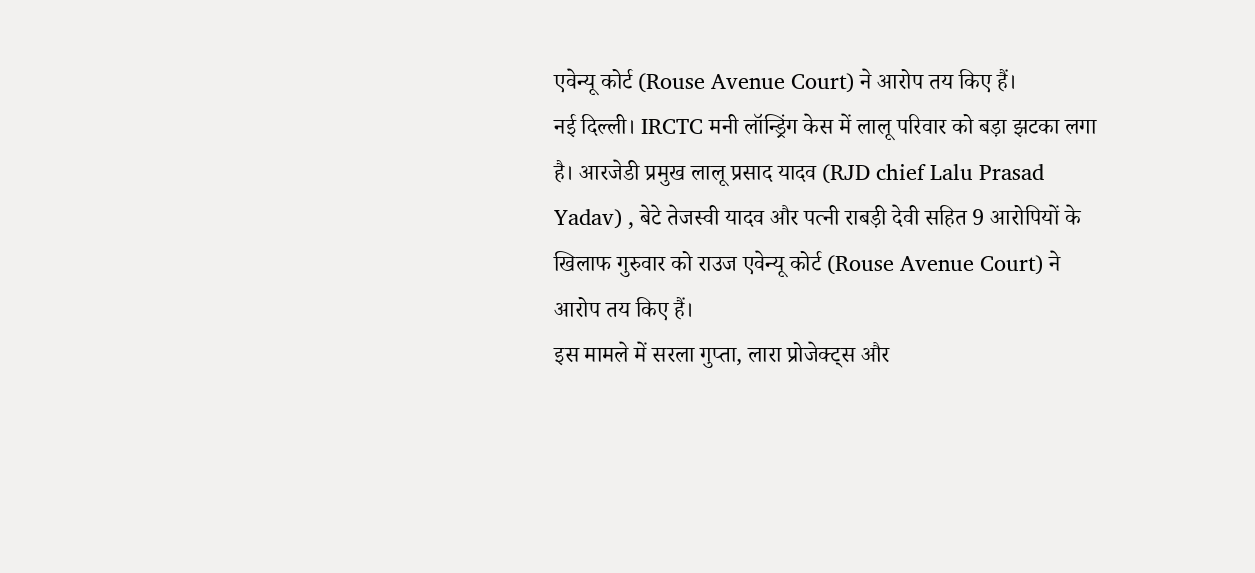एवेन्यू कोर्ट (Rouse Avenue Court) ने आरोप तय किए हैं।
नई दिल्ली। IRCTC मनी लॉन्ड्रिंग केस में लालू परिवार को बड़ा झटका लगा है। आरजेडी प्रमुख लालू प्रसाद यादव (RJD chief Lalu Prasad Yadav) , बेटे तेजस्वी यादव और पत्नी राबड़ी देवी सहित 9 आरोपियों के खिलाफ गुरुवार को राउज एवेन्यू कोर्ट (Rouse Avenue Court) ने आरोप तय किए हैं।
इस मामले में सरला गुप्ता, लारा प्रोजेक्ट्स और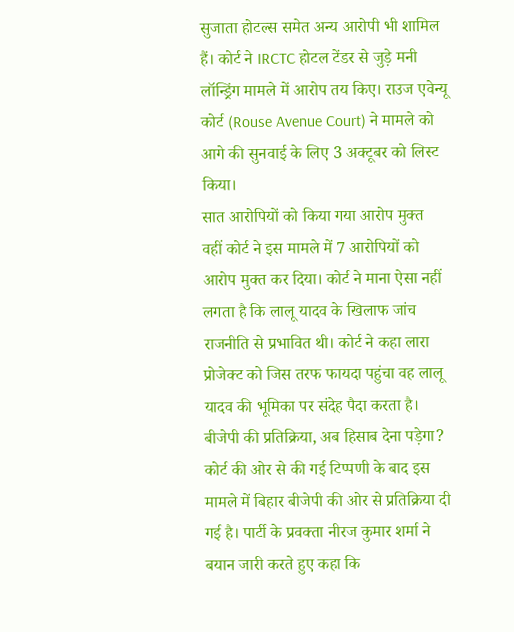सुजाता होटल्स समेत अन्य आरोपी भी शामिल हैं। कोर्ट ने IRCTC होटल टेंडर से जुड़े मनी लॉन्ड्रिंग मामले में आरोप तय किए। राउज एवेन्यू कोर्ट (Rouse Avenue Court) ने मामले को आगे की सुनवाई के लिए 3 अक्टूबर को लिस्ट किया।
सात आरोपियों को किया गया आरोप मुक्त
वहीं कोर्ट ने इस मामले में 7 आरोपियों को आरोप मुक्त कर दिया। कोर्ट ने माना ऐसा नहीं लगता है कि लालू यादव के खिलाफ जांच राजनीति से प्रभावित थी। कोर्ट ने कहा लारा प्रोजेक्ट को जिस तरफ फायदा पहुंचा वह लालू यादव की भूमिका पर संदेह पैदा करता है।
बीजेपी की प्रतिक्रिया, अब हिसाब देना पड़ेगा?
कोर्ट की ओर से की गई टिप्पणी के बाद इस मामले में बिहार बीजेपी की ओर से प्रतिक्रिया दी गई है। पार्टी के प्रवक्ता नीरज कुमार शर्मा ने बयान जारी करते हुए कहा कि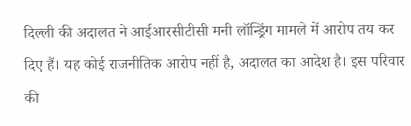दिल्ली की अदालत ने आईआरसीटीसी मनी लॉन्ड्रिंग मामले में आरोप तय कर दिए हैं। यह कोई राजनीतिक आरोप नहीं है, अदालत का आदेश है। इस परिवार की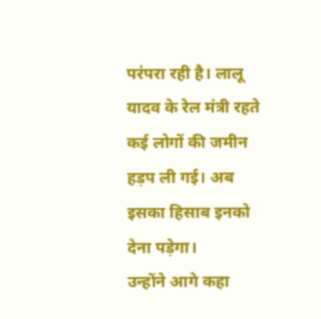परंपरा रही है। लालू यादव के रेल मंत्री रहते कई लोगों की जमीन हड़प ली गई। अब इसका हिसाब इनको देना पड़ेगा।
उन्होंने आगे कहा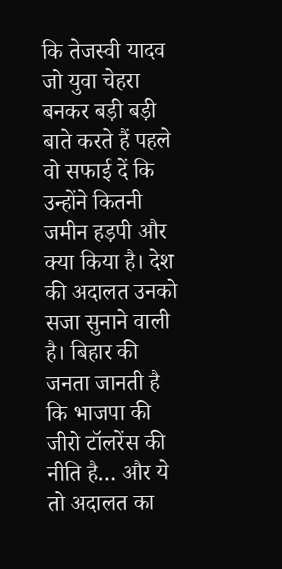कि तेजस्वी यादव जो युवा चेहरा बनकर बड़ी बड़ी बाते करते हैं पहले वो सफाई दें कि उन्होंने कितनी जमीन हड़पी और क्या किया है। देश की अदालत उनको सजा सुनाने वाली है। बिहार की जनता जानती है कि भाजपा की जीरो टॉलरेंस की नीति है… और ये तो अदालत का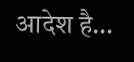आदेश है…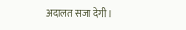अदालत सजा देगी।